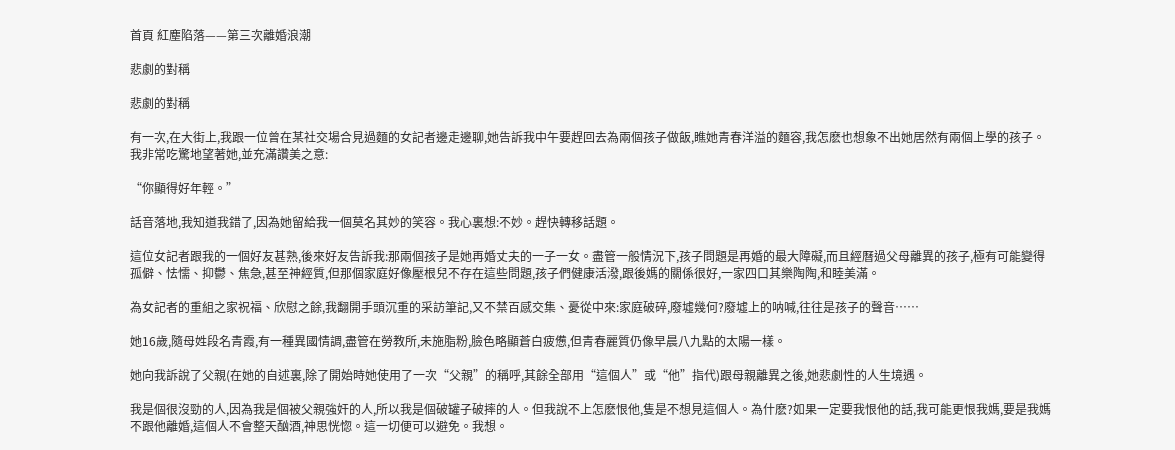首頁 紅塵陷落——第三次離婚浪潮

悲劇的對稱

悲劇的對稱

有一次,在大街上,我跟一位曾在某社交場合見過麵的女記者邊走邊聊,她告訴我中午要趕回去為兩個孩子做飯,瞧她青春洋溢的麵容,我怎麽也想象不出她居然有兩個上學的孩子。我非常吃驚地望著她,並充滿讚美之意:

“你顯得好年輕。”

話音落地,我知道我錯了,因為她留給我一個莫名其妙的笑容。我心裏想:不妙。趕快轉移話題。

這位女記者跟我的一個好友甚熟,後來好友告訴我:那兩個孩子是她再婚丈夫的一子一女。盡管一般情況下,孩子問題是再婚的最大障礙,而且經曆過父母離異的孩子,極有可能變得孤僻、怯懦、抑鬱、焦急,甚至神經質,但那個家庭好像壓根兒不存在這些問題,孩子們健康活潑,跟後媽的關係很好,一家四口其樂陶陶,和睦美滿。

為女記者的重組之家祝福、欣慰之餘,我翻開手頭沉重的采訪筆記,又不禁百感交集、憂從中來:家庭破碎,廢墟幾何?廢墟上的呐喊,往往是孩子的聲音……

她16歲,隨母姓段名青霞,有一種異國情調,盡管在勞教所,未施脂粉,臉色略顯蒼白疲憊,但青春麗質仍像早晨八九點的太陽一樣。

她向我訴說了父親(在她的自述裏,除了開始時她使用了一次“父親”的稱呼,其餘全部用“這個人”或“他”指代)跟母親離異之後,她悲劇性的人生境遇。

我是個很沒勁的人,因為我是個被父親強奸的人,所以我是個破罐子破摔的人。但我說不上怎麽恨他,隻是不想見這個人。為什麽?如果一定要我恨他的話,我可能更恨我媽,要是我媽不跟他離婚,這個人不會整天酗酒,神思恍惚。這一切便可以避免。我想。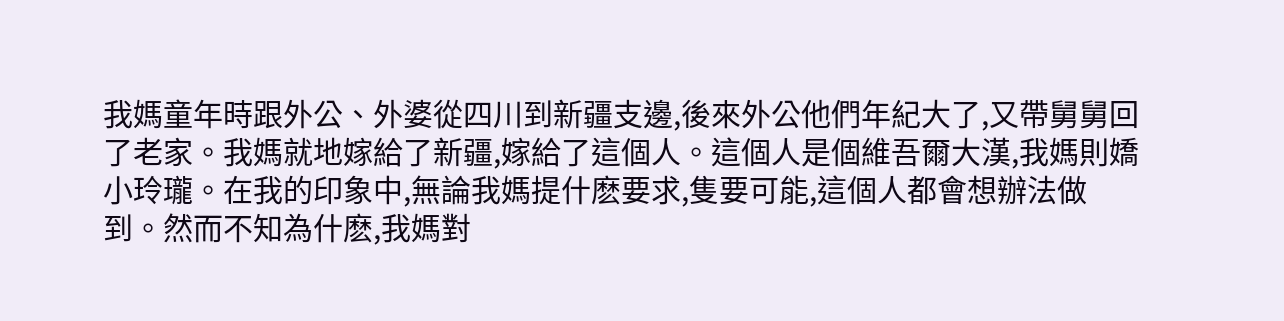我媽童年時跟外公、外婆從四川到新疆支邊,後來外公他們年紀大了,又帶舅舅回了老家。我媽就地嫁給了新疆,嫁給了這個人。這個人是個維吾爾大漢,我媽則嬌小玲瓏。在我的印象中,無論我媽提什麽要求,隻要可能,這個人都會想辦法做到。然而不知為什麽,我媽對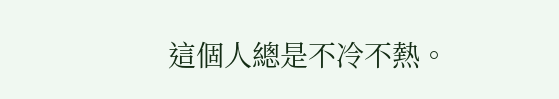這個人總是不冷不熱。